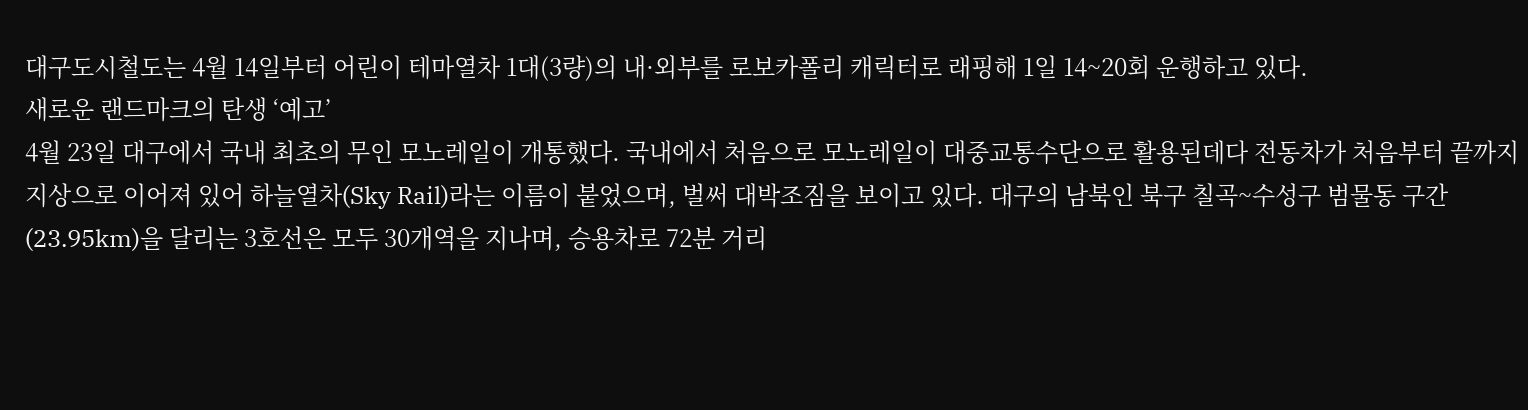대구도시철도는 4월 14일부터 어린이 테마열차 1대(3량)의 내·외부를 로보카폴리 캐릭터로 래핑해 1일 14~20회 운행하고 있다.
새로운 랜드마크의 탄생 ‘예고’
4월 23일 대구에서 국내 최초의 무인 모노레일이 개통했다. 국내에서 처음으로 모노레일이 대중교통수단으로 활용된데다 전동차가 처음부터 끝까지 지상으로 이어져 있어 하늘열차(Sky Rail)라는 이름이 붙었으며, 벌써 대박조짐을 보이고 있다. 대구의 남북인 북구 칠곡~수성구 범물동 구간(23.95km)을 달리는 3호선은 모두 30개역을 지나며, 승용차로 72분 거리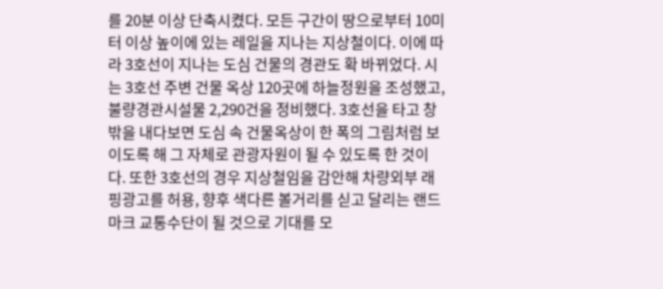를 20분 이상 단축시켰다. 모든 구간이 땅으로부터 10미터 이상 높이에 있는 레일을 지나는 지상철이다. 이에 따라 3호선이 지나는 도심 건물의 경관도 확 바뀌었다. 시는 3호선 주변 건물 옥상 120곳에 하늘정원을 조성했고, 불량경관시설물 2,290건을 정비했다. 3호선을 타고 창밖을 내다보면 도심 속 건물옥상이 한 폭의 그림처럼 보이도록 해 그 자체로 관광자원이 될 수 있도록 한 것이다. 또한 3호선의 경우 지상철임을 감안해 차량외부 래핑광고를 허용, 향후 색다른 볼거리를 싣고 달리는 랜드마크 교통수단이 될 것으로 기대를 모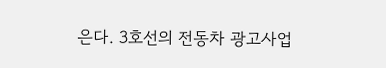은다. 3호선의 전동차 광고사업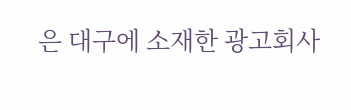은 대구에 소재한 광고회사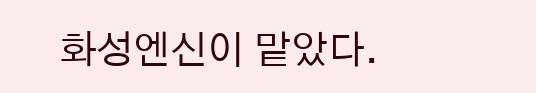화성엔신이 맡았다.